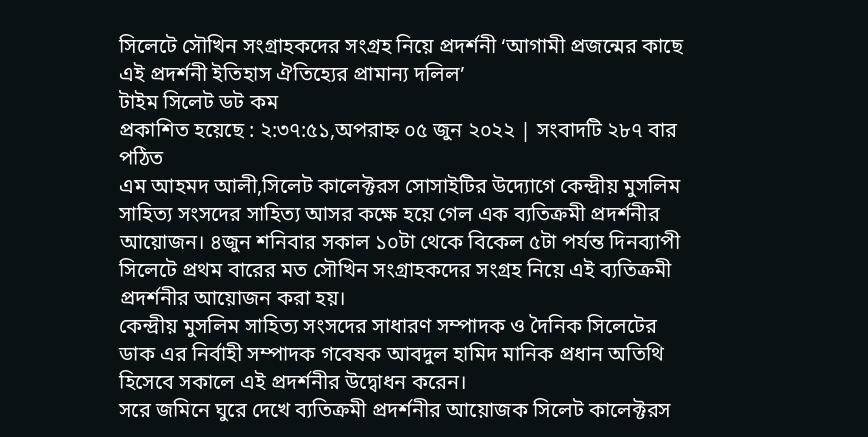সিলেটে সৌখিন সংগ্রাহকদের সংগ্রহ নিয়ে প্রদর্শনী ‘আগামী প্রজন্মের কাছে এই প্রদর্শনী ইতিহাস ঐতিহ্যের প্রামান্য দলিল’
টাইম সিলেট ডট কম
প্রকাশিত হয়েছে : ২:৩৭:৫১,অপরাহ্ন ০৫ জুন ২০২২ | সংবাদটি ২৮৭ বার পঠিত
এম আহমদ আলী,সিলেট কালেক্টরস সোসাইটির উদ্যোগে কেন্দ্রীয় মুসলিম সাহিত্য সংসদের সাহিত্য আসর কক্ষে হয়ে গেল এক ব্যতিক্রমী প্রদর্শনীর আয়োজন। ৪জুন শনিবার সকাল ১০টা থেকে বিকেল ৫টা পর্যন্ত দিনব্যাপী সিলেটে প্রথম বারের মত সৌখিন সংগ্রাহকদের সংগ্রহ নিয়ে এই ব্যতিক্রমী প্রদর্শনীর আয়োজন করা হয়।
কেন্দ্রীয় মুসলিম সাহিত্য সংসদের সাধারণ সম্পাদক ও দৈনিক সিলেটের ডাক এর নির্বাহী সম্পাদক গবেষক আবদুল হামিদ মানিক প্রধান অতিথি হিসেবে সকালে এই প্রদর্শনীর উদ্বোধন করেন।
সরে জমিনে ঘুরে দেখে ব্যতিক্রমী প্রদর্শনীর আয়োজক সিলেট কালেক্টরস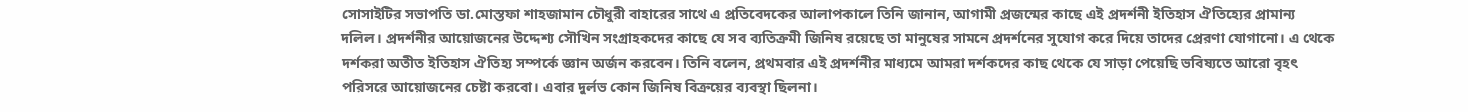সোসাইটির সভাপতি ডা.মোস্তফা শাহজামান চৌধুরী বাহারের সাথে এ প্রতিবেদকের আলাপকালে তিনি জানান, আগামী প্রজন্মের কাছে এই প্রদর্শনী ইতিহাস ঐতিহ্যের প্রামান্য দলিল। প্রদর্শনীর আয়োজনের উদ্দেশ্য সৌখিন সংগ্রাহকদের কাছে যে সব ব্যতিক্রমী জিনিষ রয়েছে তা মানুষের সামনে প্রদর্শনের সুযোগ করে দিয়ে তাদের প্রেরণা যোগানো। এ থেকে দর্শকরা অতীত ইতিহাস ঐতিহ্য সম্পর্কে জ্ঞান অর্জন করবেন। তিনি বলেন, প্রথমবার এই প্রদর্শনীর মাধ্যমে আমরা দর্শকদের কাছ থেকে যে সাড়া পেয়েছি ভবিষ্যতে আরো বৃহৎ পরিসরে আয়োজনের চেষ্টা করবো। এবার দুর্লভ কোন জিনিষ বিক্রয়ের ব্যবস্থা ছিলনা।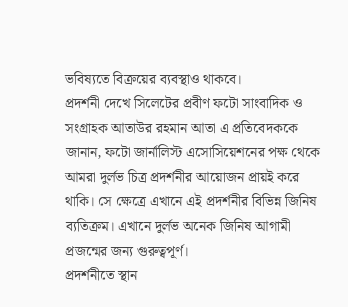ভবিষ্যতে বিক্রয়ের ব্যবস্থাও থাকবে।
প্রদর্শনী দেখে সিলেটের প্রবীণ ফটো সাংবাদিক ও সংগ্রাহক আতাউর রহমান আতা এ প্রতিবেদককে জানান, ফটো জার্নালিস্ট এসোসিয়েশনের পক্ষ থেকে আমরা দুর্লভ চিত্র প্রদর্শনীর আয়োজন প্রায়ই করে থাকি। সে ক্ষেত্রে এখানে এই প্রদর্শনীর বিভিন্ন জিনিষ ব্যতিক্রম। এখানে দুর্লভ অনেক জিনিষ আগামী প্রজন্মের জন্য গুরুত্বপূর্ণ।
প্রদর্শনীতে স্থান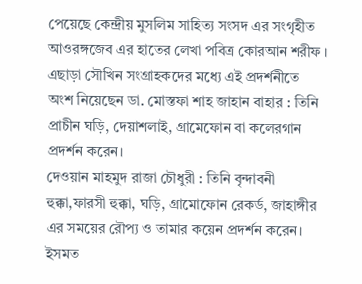পেয়েছে কেন্দ্রীয় মুসলিম সাহিত্য সংসদ এর সংগৃহীত আওরঙ্গজেব এর হাতের লেখা পবিত্র কোরআন শরীফ ।
এছাড়া সৌখিন সংগ্রাহকদের মধ্যে এই প্রদর্শনীতে অংশ নিয়েছেন ডা. মোস্তফা শাহ জাহান বাহার : তিনি প্রাচীন ঘড়ি, দেয়াশলাই, গ্রামেফোন বা কলেরগান প্রদর্শন করেন।
দেওয়ান মাহমুদ রাজা চৌধুরী : তিনি বৃন্দাবনী হুক্কা,ফারসী হুক্কা, ঘড়ি, গ্রামোফোন রেকর্ড, জাহাঙ্গীর এর সময়ের রৌপ্য ও তামার কয়েন প্রদর্শন করেন।
ইসমত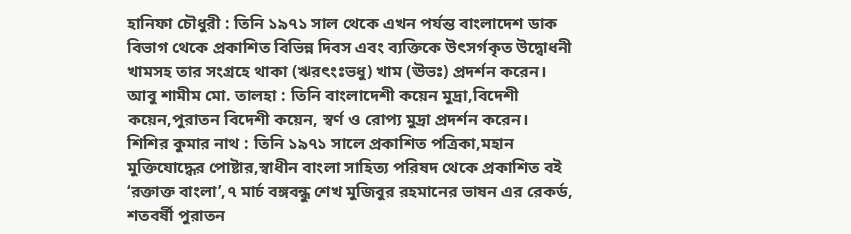হানিফা চৌধুরী : তিনি ১৯৭১ সাল থেকে এখন পর্যন্ত বাংলাদেশ ডাক বিভাগ থেকে প্রকাশিত বিভিন্ন দিবস এবং ব্যক্তিকে উৎসর্গকৃত উদ্বোধনী খামসহ তার সংগ্রহে থাকা (ঋরৎংঃভধু) খাম (ঊভঃ) প্রদর্শন করেন।
আবু শামীম মো. তালহা : তিনি বাংলাদেশী কয়েন মুদ্রা,বিদেশী কয়েন,পুরাতন বিদেশী কয়েন, স্বর্ণ ও রোপ্য মুদ্রা প্রদর্শন করেন।
শিশির কুমার নাথ : তিনি ১৯৭১ সালে প্রকাশিত পত্রিকা,মহান মুক্তিযোদ্ধের পোষ্টার,স্বাধীন বাংলা সাহিত্য পরিষদ থেকে প্রকাশিত বই ‘রক্তাক্ত বাংলা’,৭ মার্চ বঙ্গবন্ধু শেখ মুজিবুর রহমানের ভাষন এর রেকর্ড, শতবর্ষী পুরাতন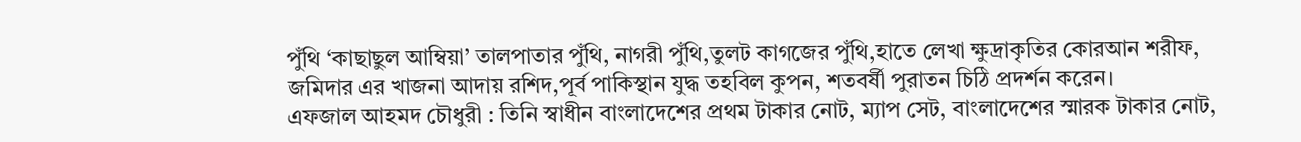পুঁথি ‘কাছাছুল আম্বিয়া’ তালপাতার পুঁথি, নাগরী পুঁথি,তুলট কাগজের পুঁথি,হাতে লেখা ক্ষুদ্রাকৃতির কোরআন শরীফ, জমিদার এর খাজনা আদায় রশিদ,পূর্ব পাকিস্থান যুদ্ধ তহবিল কুপন, শতবর্ষী পুরাতন চিঠি প্রদর্শন করেন।
এফজাল আহমদ চৌধুরী : তিনি স্বাধীন বাংলাদেশের প্রথম টাকার নোট, ম্যাপ সেট, বাংলাদেশের স্মারক টাকার নোট,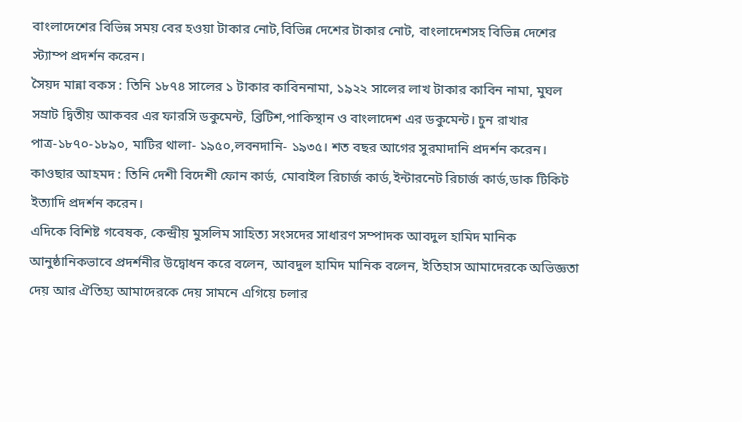বাংলাদেশের বিভিন্ন সময় বের হওয়া টাকার নোট,বিভিন্ন দেশের টাকার নোট, বাংলাদেশসহ বিভিন্ন দেশের স্ট্যাম্প প্রদর্শন করেন।
সৈয়দ মান্না বকস : তিনি ১৮৭৪ সালের ১ টাকার কাবিননামা, ১৯২২ সালের লাখ টাকার কাবিন নামা, মুঘল সম্রাট দ্বিতীয় আকবর এর ফারসি ডকুমেন্ট, ব্রিটিশ,পাকিস্থান ও বাংলাদেশ এর ডকুমেন্ট। চুন রাখার পাত্র-১৮৭০-১৮৯০, মাটির থালা- ১৯৫০,লবনদানি- ১৯৩৫। শত বছর আগের সুরমাদানি প্রদর্শন করেন।
কাওছার আহমদ : তিনি দেশী বিদেশী ফোন কার্ড, মোবাইল রিচার্জ কার্ড,ইন্টারনেট রিচার্জ কার্ড,ডাক টিকিট ইত্যাদি প্রদর্শন করেন।
এদিকে বিশিষ্ট গবেষক, কেন্দ্রীয় মুসলিম সাহিত্য সংসদের সাধারণ সম্পাদক আবদুল হামিদ মানিক আনুষ্ঠানিকভাবে প্রদর্শনীর উদ্বোধন করে বলেন, আবদুল হামিদ মানিক বলেন, ইতিহাস আমাদেরকে অভিজ্ঞতা দেয় আর ঐতিহ্য আমাদেরকে দেয় সামনে এগিয়ে চলার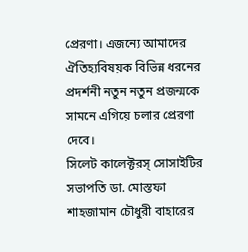প্রেরণা। এজন্যে আমাদের ঐতিহ্যবিষয়ক বিভিন্ন ধরনের প্রদর্শনী নতুন নতুন প্রজন্মকে সামনে এগিয়ে চলার প্রেরণা দেবে।
সিলেট কালেক্টরস্ সোসাইটির সভাপতি ডা. মোস্তফা শাহজামান চৌধুরী বাহারের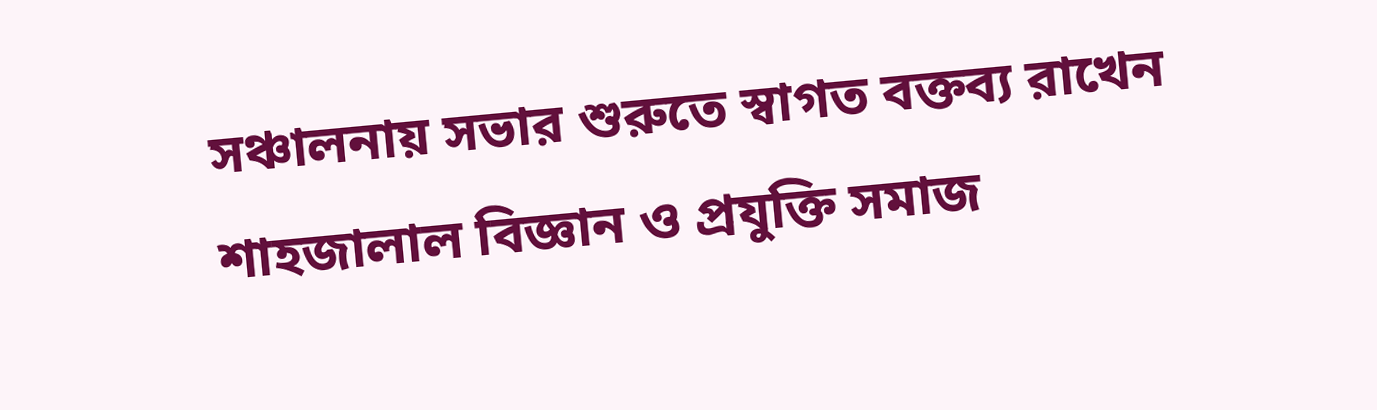সঞ্চালনায় সভার শুরুতে স্বাগত বক্তব্য রাখেন শাহজালাল বিজ্ঞান ও প্রযুক্তি সমাজ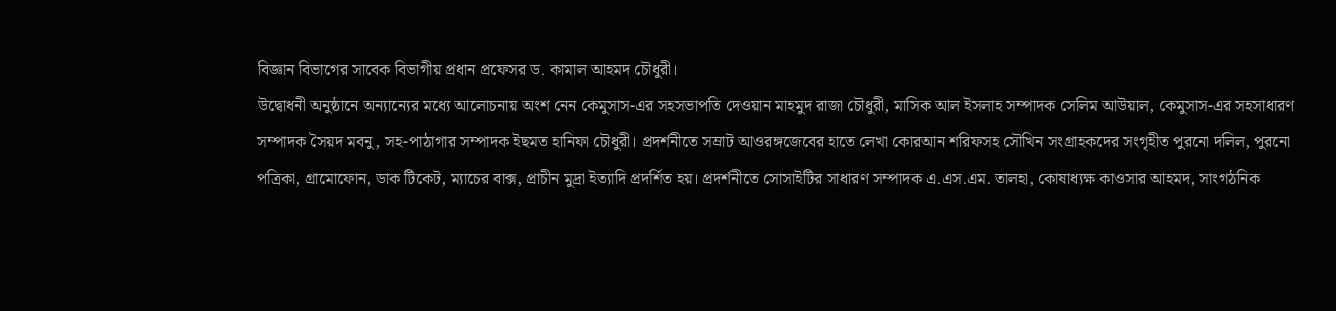বিজ্ঞান বিভাগের সাবেক বিভাগীয় প্রধান প্রফেসর ড. কামাল আহমদ চৌধুরী।
উদ্বোধনী অনুষ্ঠানে অন্যান্যের মধ্যে আলোচনায় অংশ নেন কেমুসাস-এর সহসভাপতি দেওয়ান মাহমুদ রাজা চৌধুরী, মাসিক আল ইসলাহ সম্পাদক সেলিম আউয়াল, কেমুসাস-এর সহসাধারণ সম্পাদক সৈয়দ মবনু, সহ-পাঠাগার সম্পাদক ইছমত হানিফা চৌধুরী। প্রদর্শনীতে সম্রাট আওরঙ্গজেবের হাতে লেখা কোরআন শরিফসহ সৌখিন সংগ্রাহকদের সংগৃহীত পুরনো দলিল, পুরনো পত্রিকা, গ্রামোফোন, ডাক টিকেট, ম্যাচের বাক্স, প্রাচীন মুদ্রা ইত্যাদি প্রদর্শিত হয়। প্রদর্শনীতে সোসাইটির সাধারণ সম্পাদক এ.এস.এম. তালহা, কোষাধ্যক্ষ কাওসার আহমদ, সাংগঠনিক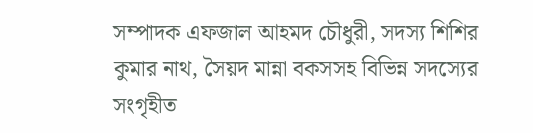সম্পাদক এফজাল আহমদ চৌধুরী, সদস্য শিশির কুমার নাথ, সৈয়দ মান্না বকসসহ বিভিন্ন সদস্যের সংগৃহীত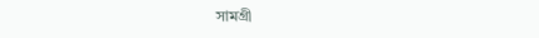সামগ্রী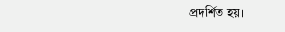প্রদর্শিত হয়।